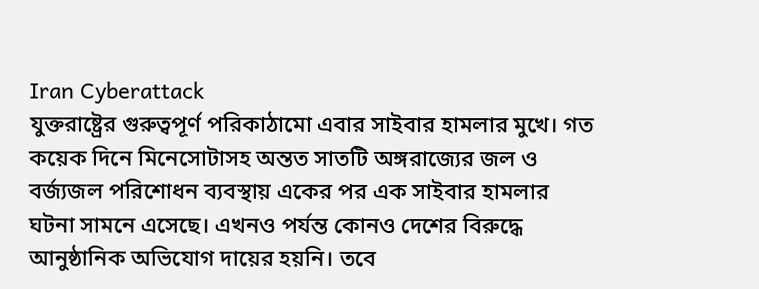Iran Cyberattack
যুক্তরাষ্ট্রের গুরুত্বপূর্ণ পরিকাঠামো এবার সাইবার হামলার মুখে। গত কয়েক দিনে মিনেসোটাসহ অন্তত সাতটি অঙ্গরাজ্যের জল ও বর্জ্যজল পরিশোধন ব্যবস্থায় একের পর এক সাইবার হামলার ঘটনা সামনে এসেছে। এখনও পর্যন্ত কোনও দেশের বিরুদ্ধে আনুষ্ঠানিক অভিযোগ দায়ের হয়নি। তবে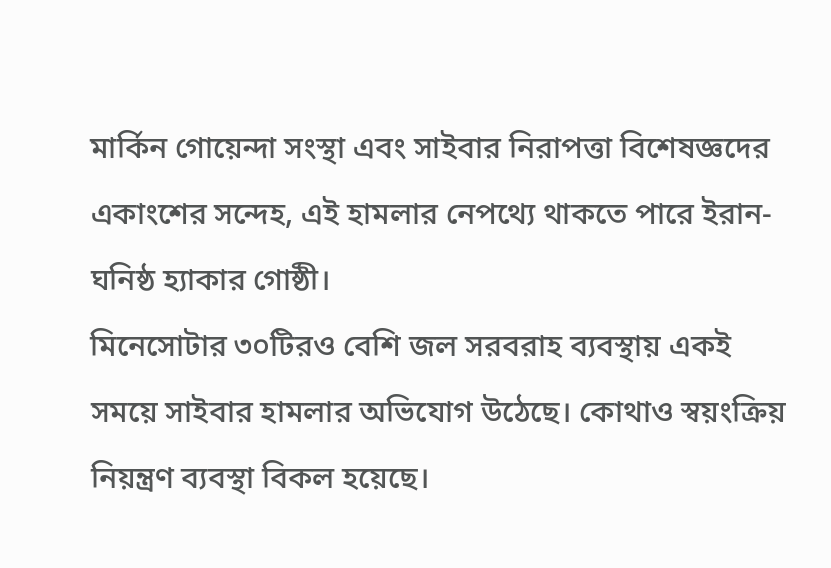মার্কিন গোয়েন্দা সংস্থা এবং সাইবার নিরাপত্তা বিশেষজ্ঞদের একাংশের সন্দেহ, এই হামলার নেপথ্যে থাকতে পারে ইরান-ঘনিষ্ঠ হ্যাকার গোষ্ঠী।
মিনেসোটার ৩০টিরও বেশি জল সরবরাহ ব্যবস্থায় একই সময়ে সাইবার হামলার অভিযোগ উঠেছে। কোথাও স্বয়ংক্রিয় নিয়ন্ত্রণ ব্যবস্থা বিকল হয়েছে।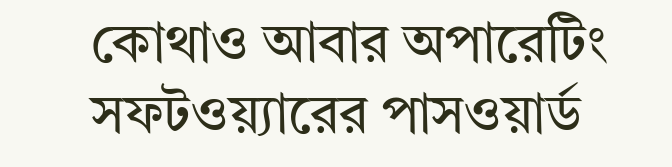কোথাও আবার অপারেটিং সফটওয়্যারের পাসওয়ার্ড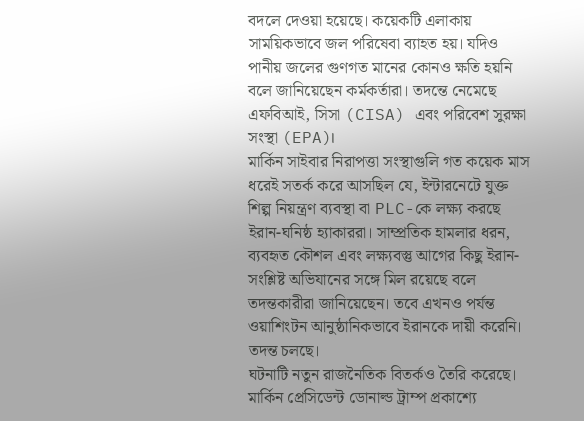বদলে দেওয়া হয়েছে। কয়েকটি এলাকায় সাময়িকভাবে জল পরিষেবা ব্যাহত হয়। যদিও পানীয় জলের গুণগত মানের কোনও ক্ষতি হয়নি বলে জানিয়েছেন কর্মকর্তারা। তদন্তে নেমেছে এফবিআই, সিসা (CISA) এবং পরিবেশ সুরক্ষা সংস্থা (EPA)।
মার্কিন সাইবার নিরাপত্তা সংস্থাগুলি গত কয়েক মাস ধরেই সতর্ক করে আসছিল যে, ইন্টারনেটে যুক্ত শিল্প নিয়ন্ত্রণ ব্যবস্থা বা PLC-কে লক্ষ্য করছে ইরান-ঘনিষ্ঠ হ্যাকাররা। সাম্প্রতিক হামলার ধরন, ব্যবহৃত কৌশল এবং লক্ষ্যবস্তু আগের কিছু ইরান-সংশ্লিষ্ট অভিযানের সঙ্গে মিল রয়েছে বলে তদন্তকারীরা জানিয়েছেন। তবে এখনও পর্যন্ত ওয়াশিংটন আনুষ্ঠানিকভাবে ইরানকে দায়ী করেনি। তদন্ত চলছে।
ঘটনাটি নতুন রাজনৈতিক বিতর্কও তৈরি করেছে। মার্কিন প্রেসিডেন্ট ডোনাল্ড ট্রাম্প প্রকাশ্যে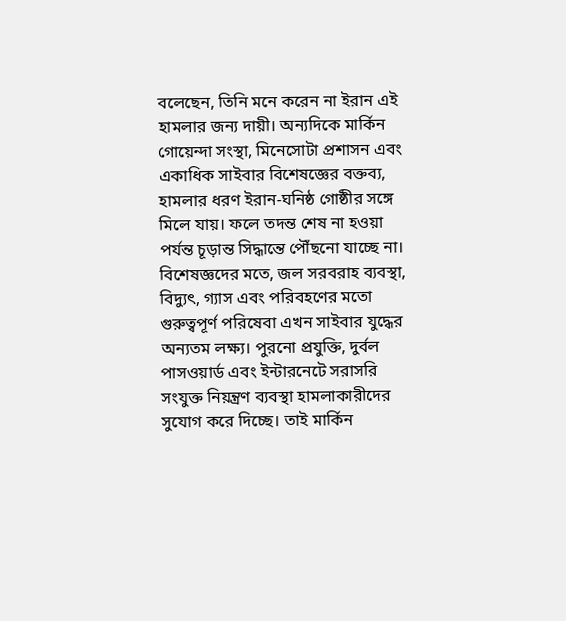বলেছেন, তিনি মনে করেন না ইরান এই হামলার জন্য দায়ী। অন্যদিকে মার্কিন গোয়েন্দা সংস্থা, মিনেসোটা প্রশাসন এবং একাধিক সাইবার বিশেষজ্ঞের বক্তব্য, হামলার ধরণ ইরান-ঘনিষ্ঠ গোষ্ঠীর সঙ্গে মিলে যায়। ফলে তদন্ত শেষ না হওয়া পর্যন্ত চূড়ান্ত সিদ্ধান্তে পৌঁছনো যাচ্ছে না।
বিশেষজ্ঞদের মতে, জল সরবরাহ ব্যবস্থা, বিদ্যুৎ, গ্যাস এবং পরিবহণের মতো গুরুত্বপূর্ণ পরিষেবা এখন সাইবার যুদ্ধের অন্যতম লক্ষ্য। পুরনো প্রযুক্তি, দুর্বল পাসওয়ার্ড এবং ইন্টারনেটে সরাসরি সংযুক্ত নিয়ন্ত্রণ ব্যবস্থা হামলাকারীদের সুযোগ করে দিচ্ছে। তাই মার্কিন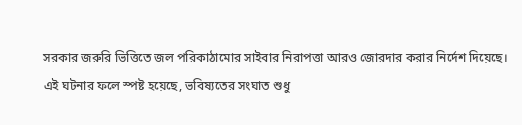সরকার জরুরি ভিত্তিতে জল পরিকাঠামোর সাইবার নিরাপত্তা আরও জোরদার করার নির্দেশ দিয়েছে।
এই ঘটনার ফলে স্পষ্ট হয়েছে, ভবিষ্যতের সংঘাত শুধু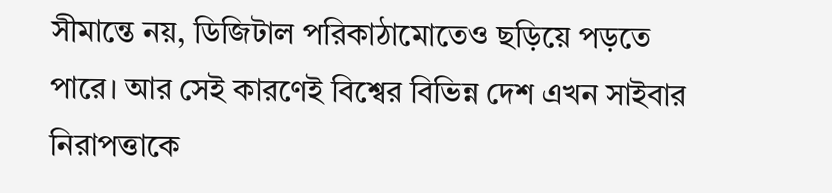সীমান্তে নয়, ডিজিটাল পরিকাঠামোতেও ছড়িয়ে পড়তে পারে। আর সেই কারণেই বিশ্বের বিভিন্ন দেশ এখন সাইবার নিরাপত্তাকে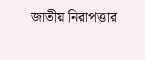জাতীয় নিরাপত্তার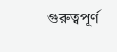গুরুত্বপূর্ণ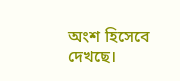অংশ হিসেবে দেখছে।